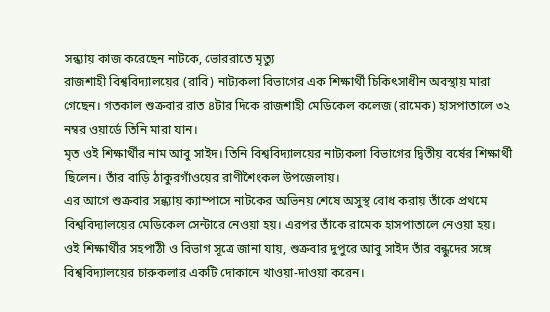সন্ধ্যায় কাজ করেছেন নাটকে, ভোররাতে মৃত্যু
রাজশাহী বিশ্ববিদ্যালয়ের (রাবি) নাট্যকলা বিভাগের এক শিক্ষার্থী চিকিৎসাধীন অবস্থায় মারা গেছেন। গতকাল শুক্রবার রাত ৪টার দিকে রাজশাহী মেডিকেল কলেজ (রামেক) হাসপাতালে ৩২ নম্বর ওয়ার্ডে তিনি মারা যান।
মৃত ওই শিক্ষার্থীর নাম আবু সাইদ। তিনি বিশ্ববিদ্যালয়ের নাট্যকলা বিভাগের দ্বিতীয় বর্ষের শিক্ষার্থী ছিলেন। তাঁর বাড়ি ঠাকুরগাঁওয়ের রাণীশৈংকল উপজেলায়।
এর আগে শুক্রবার সন্ধ্যায় ক্যাম্পাসে নাটকের অভিনয় শেষে অসুস্থ বোধ করায় তাঁকে প্রথমে বিশ্ববিদ্যালয়ের মেডিকেল সেন্টারে নেওয়া হয়। এরপর তাঁকে রামেক হাসপাতালে নেওয়া হয়।
ওই শিক্ষার্থীর সহপাঠী ও বিভাগ সূত্রে জানা যায়, শুক্রবার দুপুরে আবু সাইদ তাঁর বন্ধুদের সঙ্গে বিশ্ববিদ্যালয়ের চারুকলার একটি দোকানে খাওয়া-দাওয়া করেন।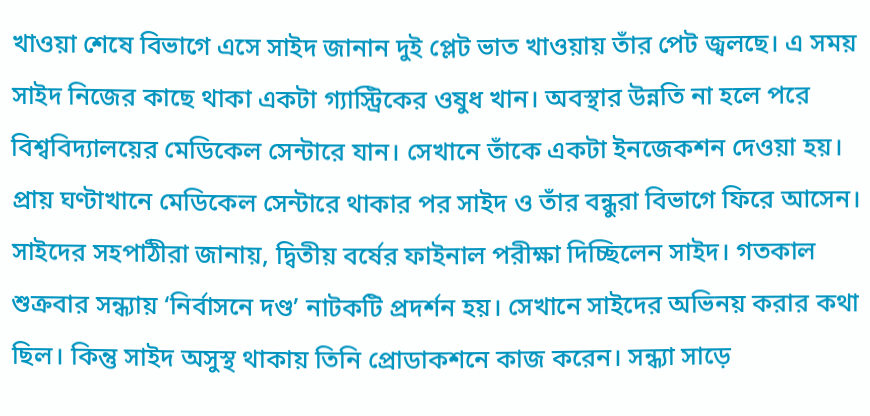খাওয়া শেষে বিভাগে এসে সাইদ জানান দুই প্লেট ভাত খাওয়ায় তাঁর পেট জ্বলছে। এ সময় সাইদ নিজের কাছে থাকা একটা গ্যাস্ট্রিকের ওষুধ খান। অবস্থার উন্নতি না হলে পরে বিশ্ববিদ্যালয়ের মেডিকেল সেন্টারে যান। সেখানে তাঁকে একটা ইনজেকশন দেওয়া হয়। প্রায় ঘণ্টাখানে মেডিকেল সেন্টারে থাকার পর সাইদ ও তাঁর বন্ধুরা বিভাগে ফিরে আসেন।
সাইদের সহপাঠীরা জানায়, দ্বিতীয় বর্ষের ফাইনাল পরীক্ষা দিচ্ছিলেন সাইদ। গতকাল শুক্রবার সন্ধ্যায় ‘নির্বাসনে দণ্ড’ নাটকটি প্রদর্শন হয়। সেখানে সাইদের অভিনয় করার কথা ছিল। কিন্তু সাইদ অসুস্থ থাকায় তিনি প্রোডাকশনে কাজ করেন। সন্ধ্যা সাড়ে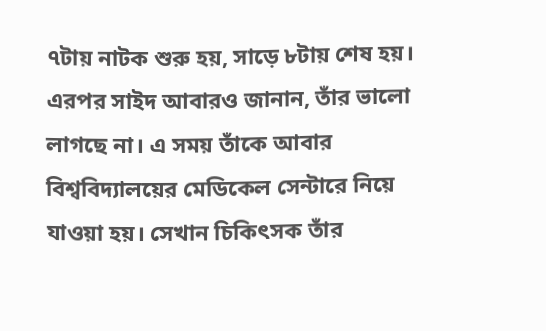৭টায় নাটক শুরু হয়, সাড়ে ৮টায় শেষ হয়।
এরপর সাইদ আবারও জানান, তাঁর ভালো লাগছে না। এ সময় তাঁকে আবার বিশ্ববিদ্যালয়ের মেডিকেল সেন্টারে নিয়ে যাওয়া হয়। সেখান চিকিৎসক তাঁর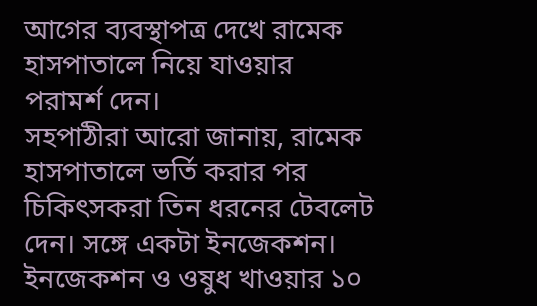আগের ব্যবস্থাপত্র দেখে রামেক হাসপাতালে নিয়ে যাওয়ার পরামর্শ দেন।
সহপাঠীরা আরো জানায়, রামেক হাসপাতালে ভর্তি করার পর চিকিৎসকরা তিন ধরনের টেবলেট দেন। সঙ্গে একটা ইনজেকশন। ইনজেকশন ও ওষুধ খাওয়ার ১০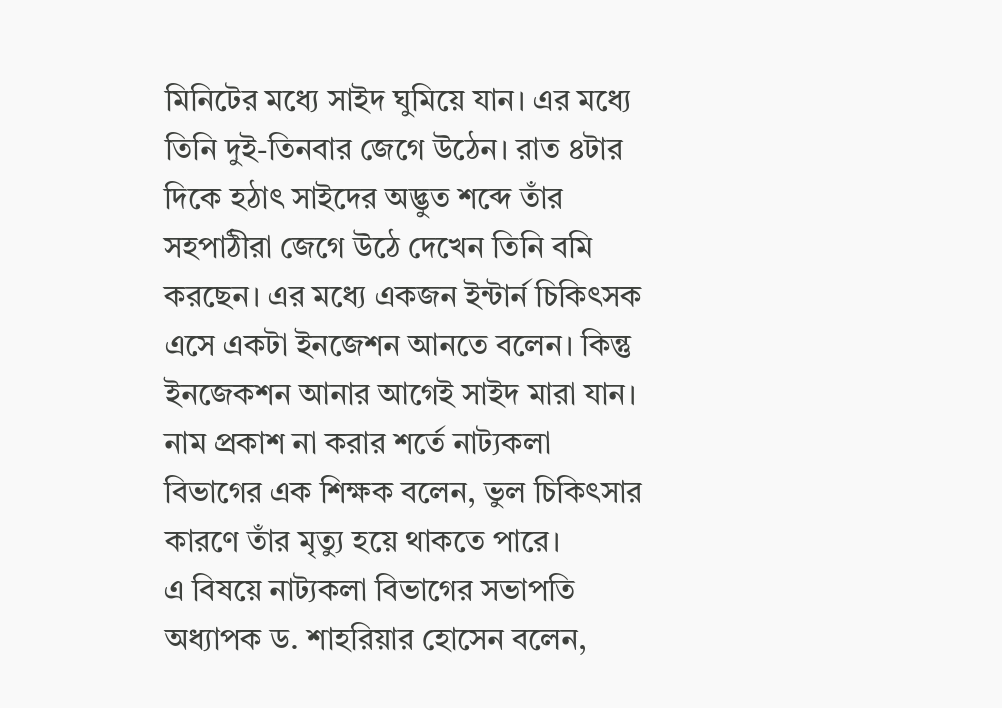মিনিটের মধ্যে সাইদ ঘুমিয়ে যান। এর মধ্যে তিনি দুই-তিনবার জেগে উঠেন। রাত ৪টার দিকে হঠাৎ সাইদের অদ্ভুত শব্দে তাঁর সহপাঠীরা জেগে উঠে দেখেন তিনি বমি করছেন। এর মধ্যে একজন ইন্টার্ন চিকিৎসক এসে একটা ইনজেশন আনতে বলেন। কিন্তু ইনজেকশন আনার আগেই সাইদ মারা যান।
নাম প্রকাশ না করার শর্তে নাট্যকলা বিভাগের এক শিক্ষক বলেন, ভুল চিকিৎসার কারণে তাঁর মৃত্যু হয়ে থাকতে পারে।
এ বিষয়ে নাট্যকলা বিভাগের সভাপতি অধ্যাপক ড. শাহরিয়ার হোসেন বলেন,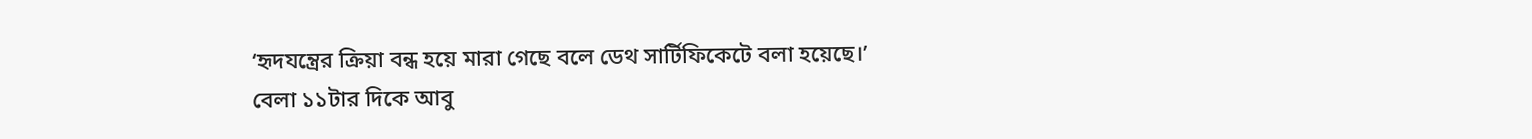‘হৃদযন্ত্রের ক্রিয়া বন্ধ হয়ে মারা গেছে বলে ডেথ সার্টিফিকেটে বলা হয়েছে।’
বেলা ১১টার দিকে আবু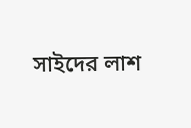সাইদের লাশ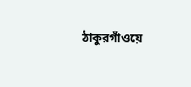ঠাকুরগাঁওয়ে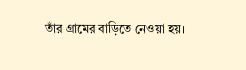তাঁর গ্রামের বাড়িতে নেওয়া হয়।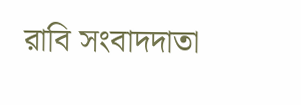রাবি সংবাদদাতা